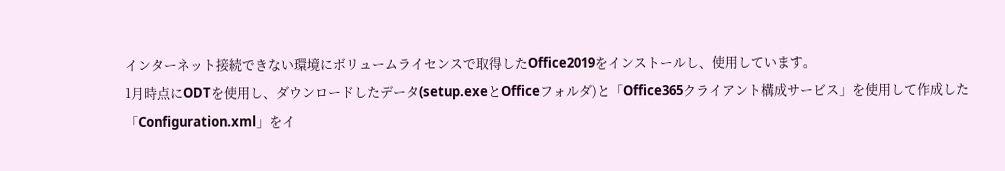インターネット接続できない環境にボリュームライセンスで取得したOffice2019をインストールし、使用しています。
1月時点にODTを使用し、ダウンロードしたデータ(setup.exeとOfficeフォルダ)と「Office365クライアント構成サービス」を使用して作成した「Configuration.xml」をイ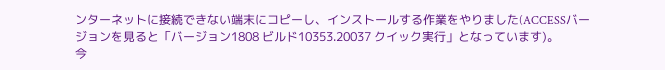ンターネットに接続できない端末にコピーし、インストールする作業をやりました(ACCESSバージョンを見ると「バージョン1808 ビルド10353.20037 クイック実行」となっています)。
今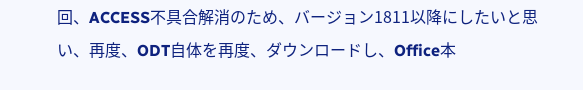回、ACCESS不具合解消のため、バージョン1811以降にしたいと思い、再度、ODT自体を再度、ダウンロードし、Office本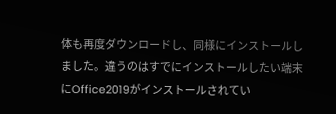体も再度ダウンロードし、同様にインストールしました。違うのはすでにインストールしたい端末にOffice2019がインストールされてい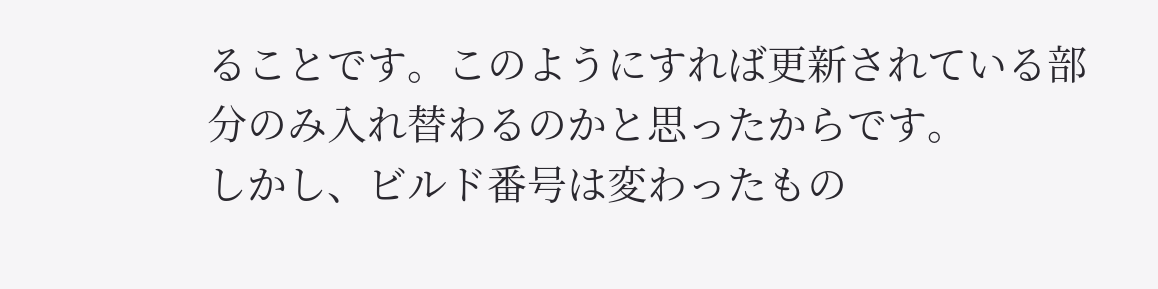ることです。このようにすれば更新されている部分のみ入れ替わるのかと思ったからです。
しかし、ビルド番号は変わったもの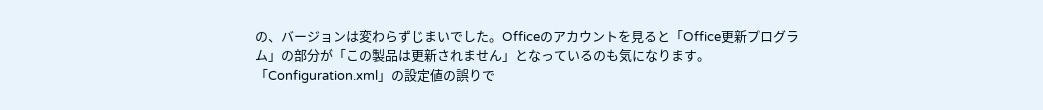の、バージョンは変わらずじまいでした。Officeのアカウントを見ると「Office更新プログラム」の部分が「この製品は更新されません」となっているのも気になります。「Configuration.xml」の設定値の誤りで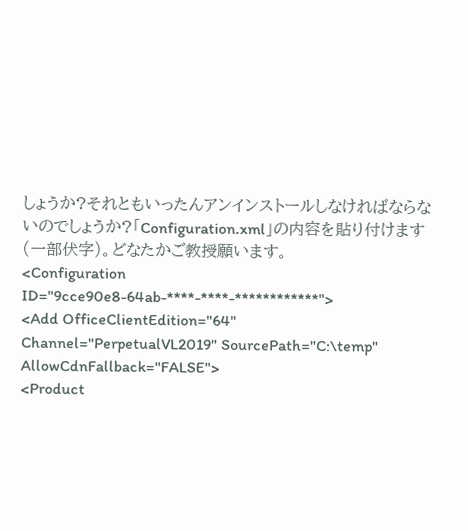しょうか?それともいったんアンインストールしなければならないのでしょうか?「Configuration.xml」の内容を貼り付けます(一部伏字)。どなたかご教授願います。
<Configuration ID="9cce90e8-64ab-****-****-************">
<Add OfficeClientEdition="64" Channel="PerpetualVL2019" SourcePath="C:\temp" AllowCdnFallback="FALSE">
<Product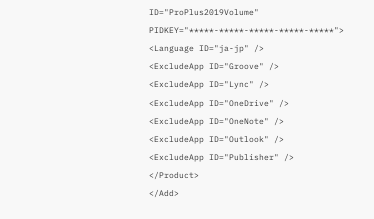ID="ProPlus2019Volume" PIDKEY="*****-*****-*****-*****-*****">
<Language ID="ja-jp" />
<ExcludeApp ID="Groove" />
<ExcludeApp ID="Lync" />
<ExcludeApp ID="OneDrive" />
<ExcludeApp ID="OneNote" />
<ExcludeApp ID="Outlook" />
<ExcludeApp ID="Publisher" />
</Product>
</Add>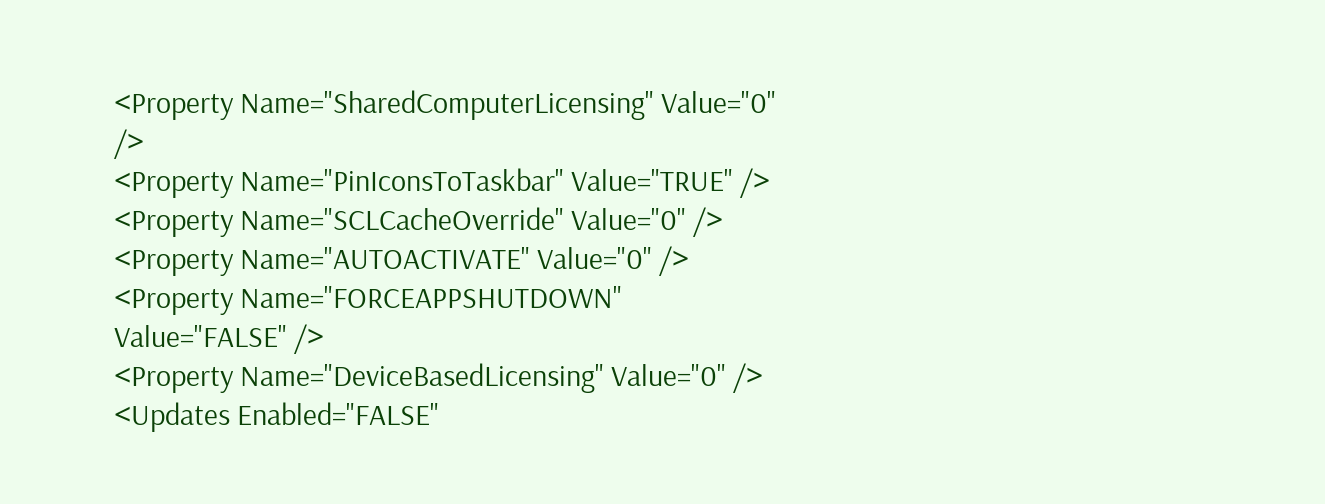<Property Name="SharedComputerLicensing" Value="0" />
<Property Name="PinIconsToTaskbar" Value="TRUE" />
<Property Name="SCLCacheOverride" Value="0" />
<Property Name="AUTOACTIVATE" Value="0" />
<Property Name="FORCEAPPSHUTDOWN" Value="FALSE" />
<Property Name="DeviceBasedLicensing" Value="0" />
<Updates Enabled="FALSE"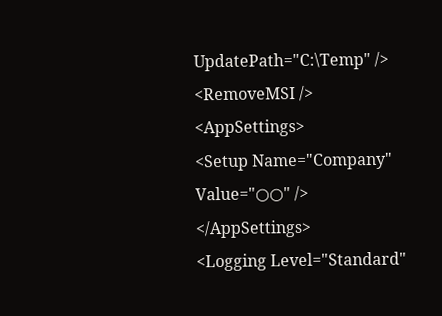UpdatePath="C:\Temp" />
<RemoveMSI />
<AppSettings>
<Setup Name="Company" Value="○○" />
</AppSettings>
<Logging Level="Standard"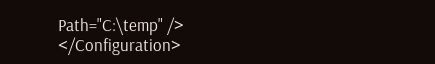Path="C:\temp" />
</Configuration>